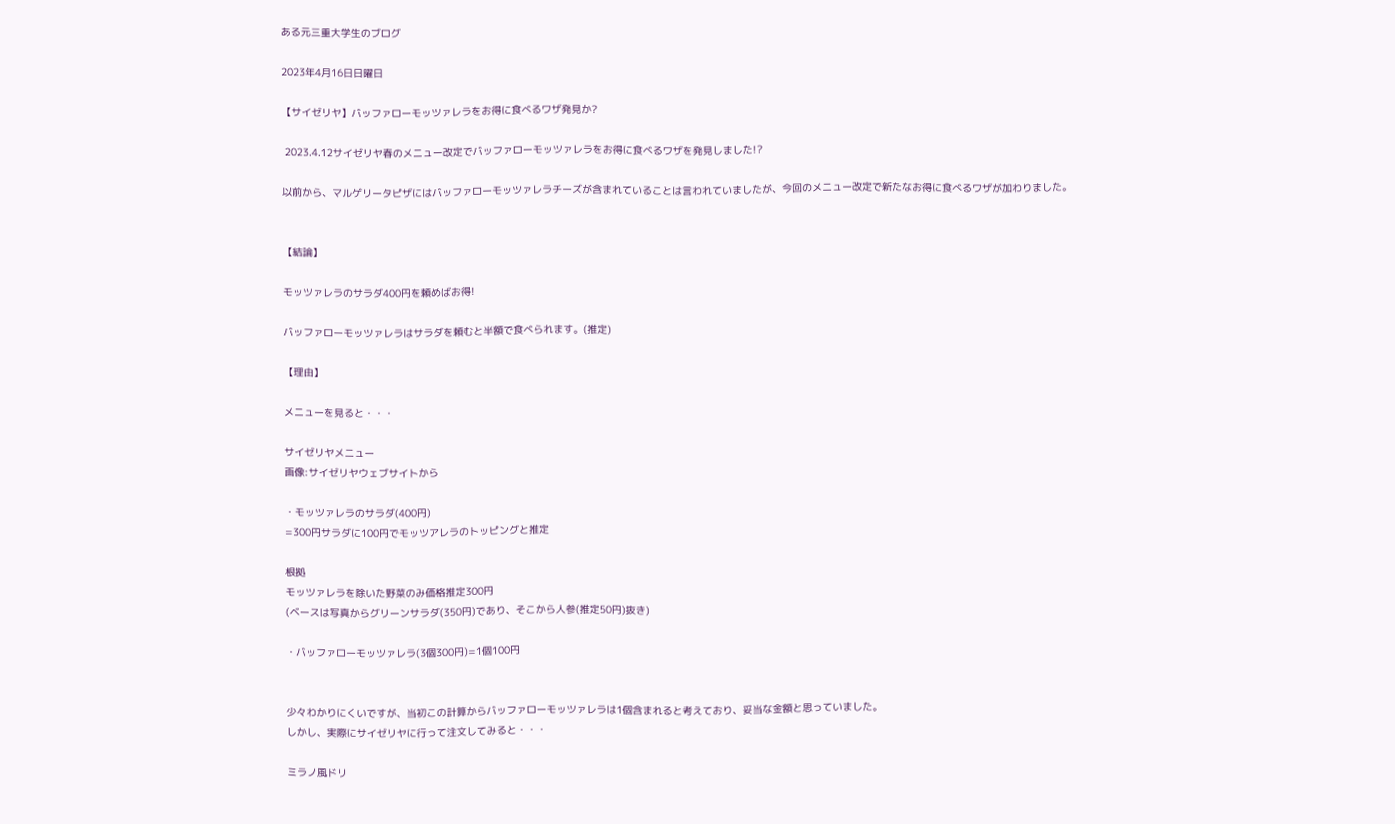ある元三重大学生のブログ

2023年4月16日日曜日

【サイゼリヤ】バッファローモッツァレラをお得に食べるワザ発見か?

 2023.4.12サイゼリヤ春のメニュー改定でバッファローモッツァレラをお得に食べるワザを発見しました!?

以前から、マルゲリータピザにはバッファローモッツァレラチーズが含まれていることは言われていましたが、今回のメニュー改定で新たなお得に食べるワザが加わりました。


【結論】

モッツァレラのサラダ400円を頼めばお得!

バッファローモッツァレラはサラダを頼むと半額で食べられます。(推定)

【理由】

メニューを見ると・・・

サイゼリヤメニュー
画像:サイゼリヤウェブサイトから

・モッツァレラのサラダ(400円)
=300円サラダに100円でモッツアレラのトッピングと推定

根拠
モッツァレラを除いた野菜のみ価格推定300円
(ベースは写真からグリーンサラダ(350円)であり、そこから人参(推定50円)抜き)

・バッファローモッツァレラ(3個300円)=1個100円


少々わかりにくいですが、当初この計算からバッファローモッツァレラは1個含まれると考えており、妥当な金額と思っていました。
しかし、実際にサイゼリヤに行って注文してみると・・・

ミラノ風ドリ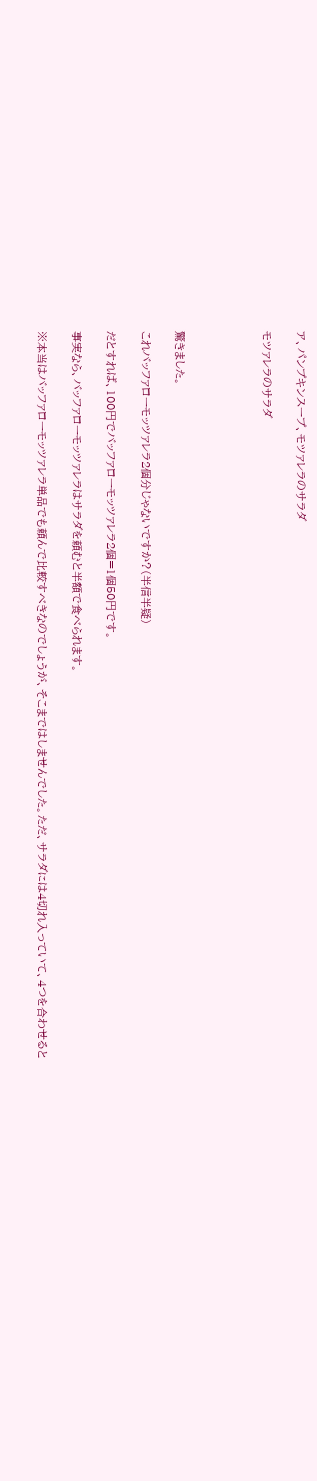ア、パンプキンスープ、モツァレラのサラダ

モツァレラのサラダ




驚きました。

これバッファローモッツァレラ2個分じゃないですか?(半信半疑)

だとすれば、100円でバッファローモッツァレラ2個=1個50円です。

事実なら、バッファローモッツァレラはサラダを頼むと半額で食べられます。

※本当はバッファローモッツァレラ単品でも頼んで比較すべきなのでしょうが、そこまではしませんでした。ただ、サラダには4切れ入っていて、4つを合わせると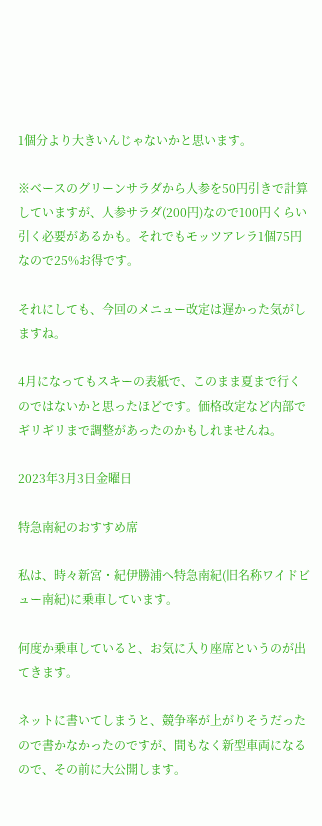1個分より大きいんじゃないかと思います。

※ベースのグリーンサラダから人参を50円引きで計算していますが、人参サラダ(200円)なので100円くらい引く必要があるかも。それでもモッツアレラ1個75円なので25%お得です。

それにしても、今回のメニュー改定は遅かった気がしますね。

4月になってもスキーの表紙で、このまま夏まで行くのではないかと思ったほどです。価格改定など内部でギリギリまで調整があったのかもしれませんね。

2023年3月3日金曜日

特急南紀のおすすめ席

私は、時々新宮・紀伊勝浦へ特急南紀(旧名称ワイドビュー南紀)に乗車しています。

何度か乗車していると、お気に入り座席というのが出てきます。

ネットに書いてしまうと、競争率が上がりそうだったので書かなかったのですが、間もなく新型車両になるので、その前に大公開します。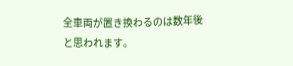全車両が置き換わるのは数年後と思われます。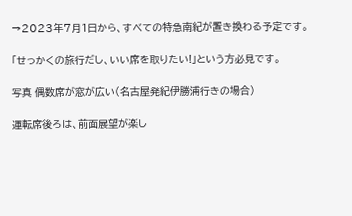→2023年7月1日から、すべての特急南紀が置き換わる予定です。

「せっかくの旅行だし、いい席を取りたい!」という方必見です。

写真 偶数席が窓が広い(名古屋発紀伊勝浦行きの場合)

運転席後ろは、前面展望が楽し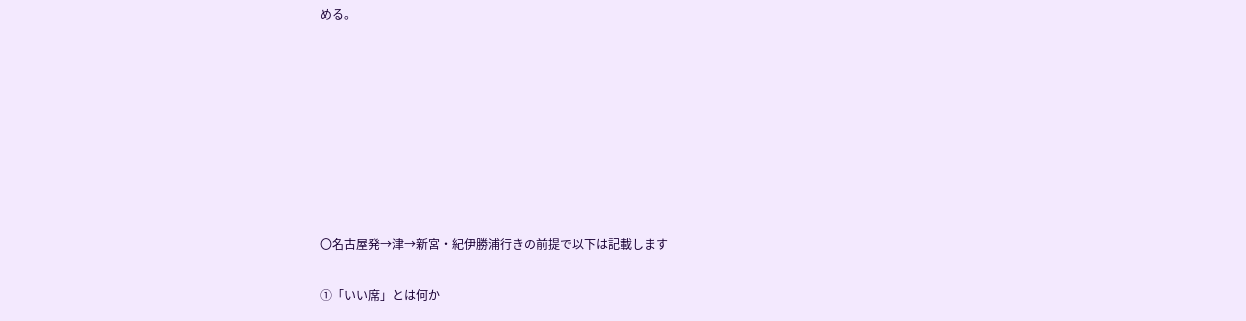める。








〇名古屋発→津→新宮・紀伊勝浦行きの前提で以下は記載します

①「いい席」とは何か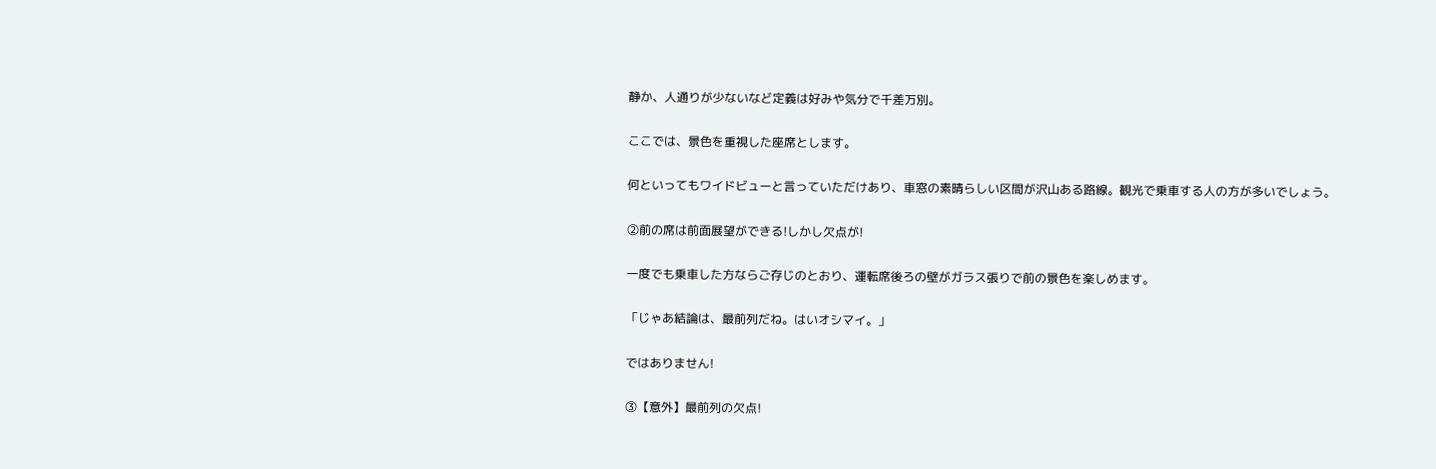静か、人通りが少ないなど定義は好みや気分で千差万別。

ここでは、景色を重視した座席とします。

何といってもワイドビューと言っていただけあり、車窓の素晴らしい区間が沢山ある路線。観光で乗車する人の方が多いでしょう。

②前の席は前面展望ができる!しかし欠点が!

一度でも乗車した方ならご存じのとおり、運転席後ろの壁がガラス張りで前の景色を楽しめます。

「じゃあ結論は、最前列だね。はいオシマイ。」

ではありません!

③【意外】最前列の欠点!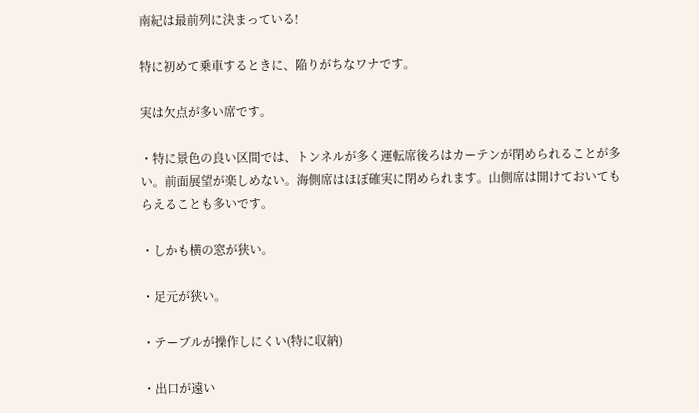南紀は最前列に決まっている!

特に初めて乗車するときに、陥りがちなワナです。

実は欠点が多い席です。

・特に景色の良い区間では、トンネルが多く運転席後ろはカーテンが閉められることが多い。前面展望が楽しめない。海側席はほぼ確実に閉められます。山側席は開けておいてもらえることも多いです。

・しかも横の窓が狭い。

・足元が狭い。

・テーブルが操作しにくい(特に収納)

・出口が遠い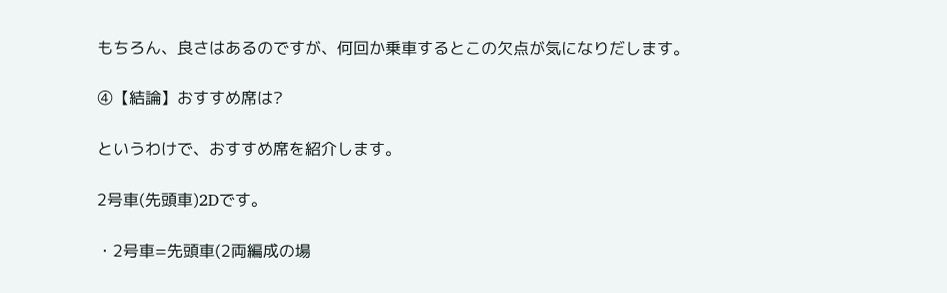もちろん、良さはあるのですが、何回か乗車するとこの欠点が気になりだします。

④【結論】おすすめ席は?

というわけで、おすすめ席を紹介します。

2号車(先頭車)2Dです。

・2号車=先頭車(2両編成の場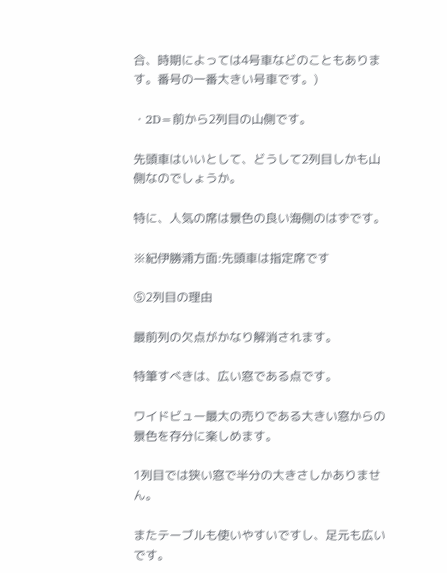合、時期によっては4号車などのこともあります。番号の一番大きい号車です。)

・2D=前から2列目の山側です。

先頭車はいいとして、どうして2列目しかも山側なのでしょうか。

特に、人気の席は景色の良い海側のはずです。

※紀伊勝浦方面:先頭車は指定席です

⑤2列目の理由

最前列の欠点がかなり解消されます。

特筆すべきは、広い窓である点です。

ワイドビュー最大の売りである大きい窓からの景色を存分に楽しめます。

1列目では狭い窓で半分の大きさしかありません。

またテーブルも使いやすいですし、足元も広いです。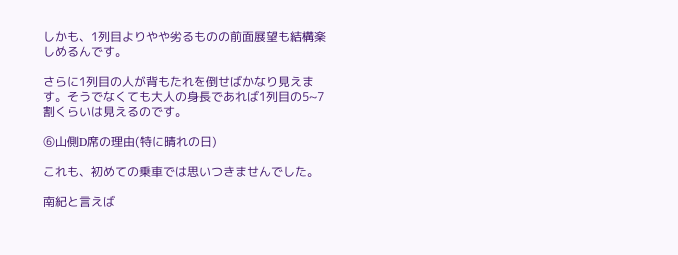しかも、1列目よりやや劣るものの前面展望も結構楽しめるんです。

さらに1列目の人が背もたれを倒せばかなり見えます。そうでなくても大人の身長であれば1列目の5~7割くらいは見えるのです。

⑥山側D席の理由(特に晴れの日)

これも、初めての乗車では思いつきませんでした。

南紀と言えば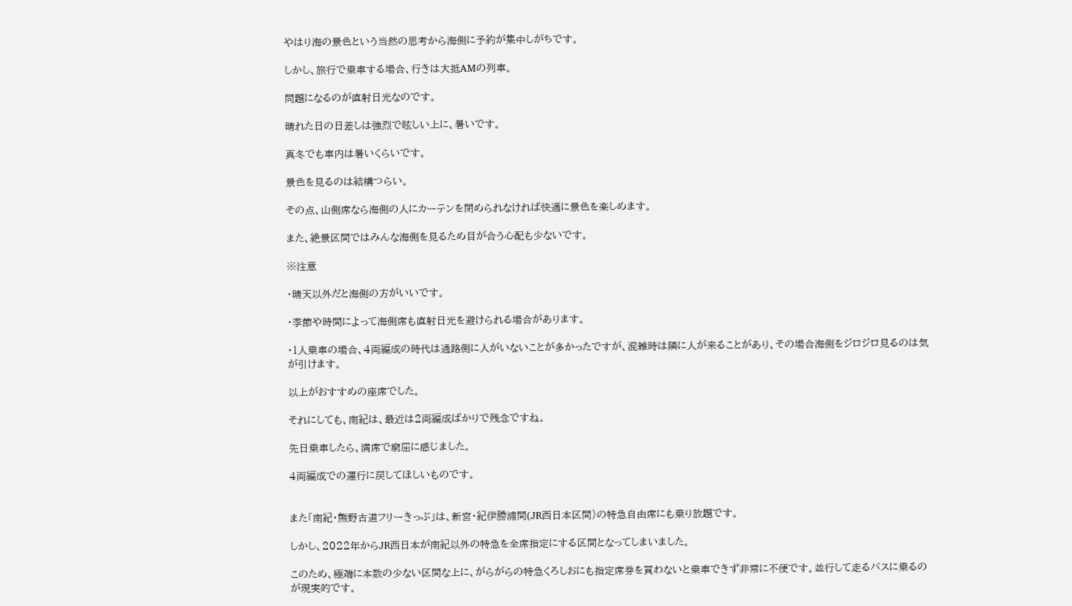やはり海の景色という当然の思考から海側に予約が集中しがちです。

しかし、旅行で乗車する場合、行きは大抵AMの列車。

問題になるのが直射日光なのです。

晴れた日の日差しは強烈で眩しい上に、暑いです。

真冬でも車内は暑いくらいです。

景色を見るのは結構つらい。

その点、山側席なら海側の人にカーテンを閉められなければ快適に景色を楽しめます。

また、絶景区間ではみんな海側を見るため目が合う心配も少ないです。

※注意

・晴天以外だと海側の方がいいです。

・季節や時間によって海側席も直射日光を避けられる場合があります。

・1人乗車の場合、4両編成の時代は通路側に人がいないことが多かったですが、混雑時は隣に人が来ることがあり、その場合海側をジロジロ見るのは気が引けます。

以上がおすすめの座席でした。

それにしても、南紀は、最近は2両編成ばかりで残念ですね。

先日乗車したら、満席で窮屈に感じました。

4両編成での運行に戻してほしいものです。


また「南紀・熊野古道フリーきっぷ」は、新宮・紀伊勝浦間(JR西日本区間)の特急自由席にも乗り放題です。

しかし、2022年からJR西日本が南紀以外の特急を全席指定にする区間となってしまいました。

このため、極端に本数の少ない区間な上に、がらがらの特急くろしおにも指定席券を買わないと乗車できず非常に不便です。並行して走るバスに乗るのが現実的です。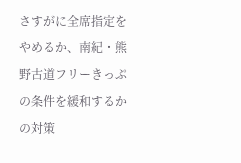さすがに全席指定をやめるか、南紀・熊野古道フリーきっぷの条件を緩和するかの対策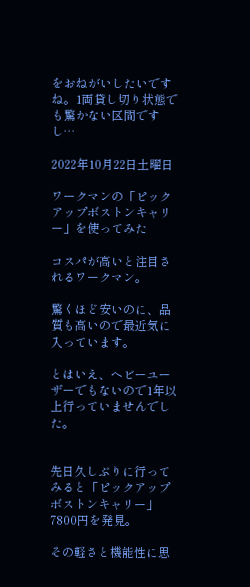をおねがいしたいですね。1両貸し切り状態でも驚かない区間ですし…

2022年10月22日土曜日

ワークマンの「ピックアップボストンキャリー」を使ってみた

コスパが高いと注目されるワークマン。

驚くほど安いのに、品質も高いので最近気に入っています。

とはいえ、ヘビーユーザーでもないので1年以上行っていませんでした。


先日久しぶりに行ってみると「ピックアップボストンキャリー」7800円を発見。

その軽さと機能性に思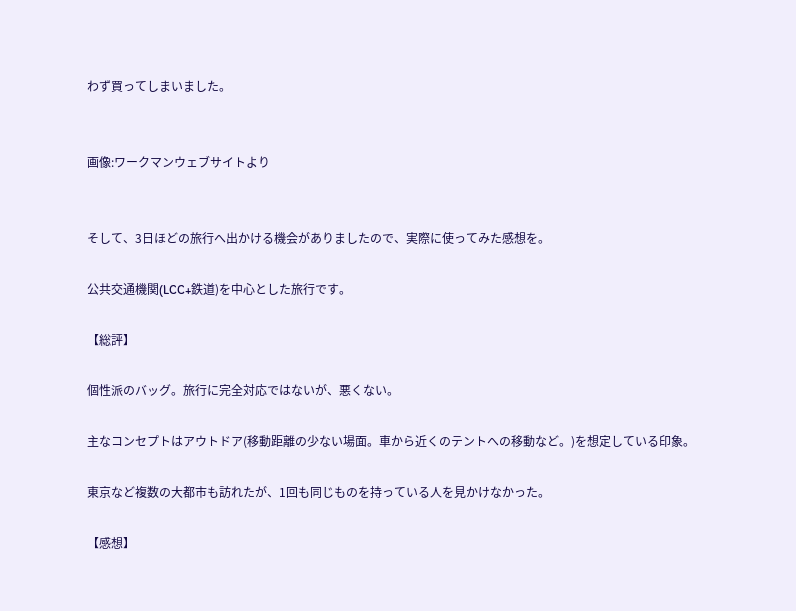わず買ってしまいました。


画像:ワークマンウェブサイトより


そして、3日ほどの旅行へ出かける機会がありましたので、実際に使ってみた感想を。

公共交通機関(LCC+鉄道)を中心とした旅行です。

【総評】

個性派のバッグ。旅行に完全対応ではないが、悪くない。

主なコンセプトはアウトドア(移動距離の少ない場面。車から近くのテントへの移動など。)を想定している印象。

東京など複数の大都市も訪れたが、1回も同じものを持っている人を見かけなかった。

【感想】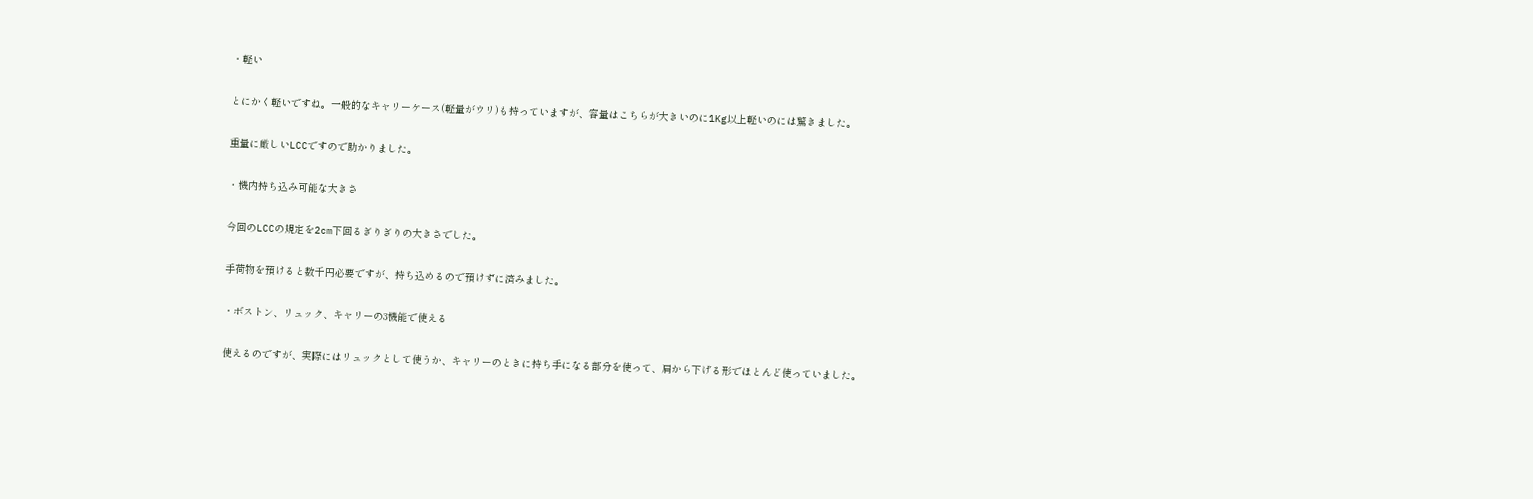・軽い

とにかく軽いですね。一般的なキャリーケース(軽量がウリ)も持っていますが、容量はこちらが大きいのに1Kg以上軽いのには驚きました。

重量に厳しいLCCですので助かりました。

・機内持ち込み可能な大きさ

今回のLCCの規定を2cm下回るぎりぎりの大きさでした。

手荷物を預けると数千円必要ですが、持ち込めるので預けずに済みました。

・ボストン、リュック、キャリーの3機能で使える

使えるのですが、実際にはリュックとして使うか、キャリーのときに持ち手になる部分を使って、肩から下げる形でほとんど使っていました。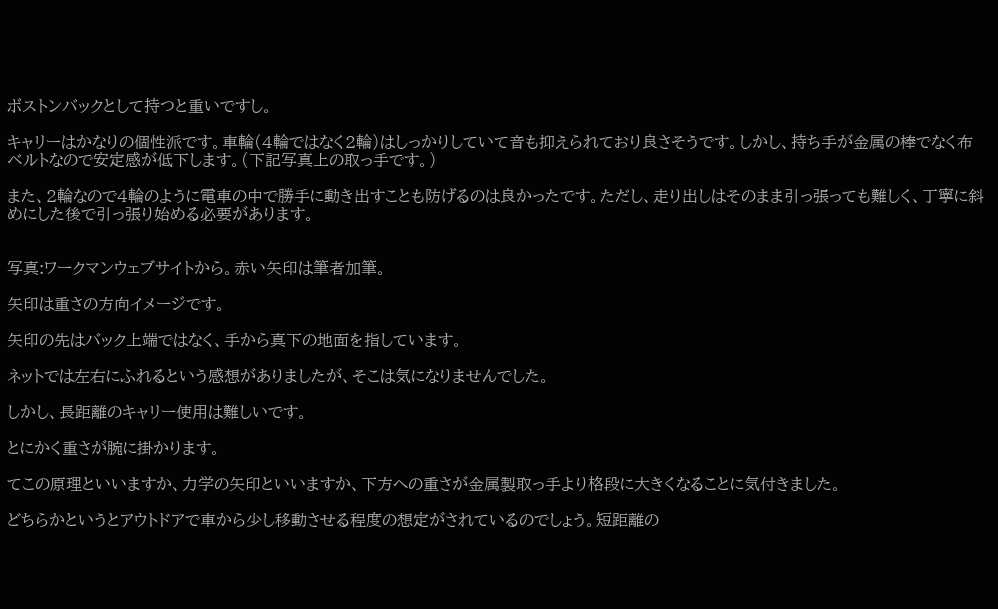ボストンバックとして持つと重いですし。

キャリーはかなりの個性派です。車輪(4輪ではなく2輪)はしっかりしていて音も抑えられており良さそうです。しかし、持ち手が金属の棒でなく布ベルトなので安定感が低下します。(下記写真上の取っ手です。)

また、2輪なので4輪のように電車の中で勝手に動き出すことも防げるのは良かったです。ただし、走り出しはそのまま引っ張っても難しく、丁寧に斜めにした後で引っ張り始める必要があります。


写真:ワークマンウェブサイトから。赤い矢印は筆者加筆。

矢印は重さの方向イメージです。

矢印の先はバック上端ではなく、手から真下の地面を指しています。

ネットでは左右にふれるという感想がありましたが、そこは気になりませんでした。

しかし、長距離のキャリー使用は難しいです。

とにかく重さが腕に掛かります。

てこの原理といいますか、力学の矢印といいますか、下方への重さが金属製取っ手より格段に大きくなることに気付きました。

どちらかというとアウトドアで車から少し移動させる程度の想定がされているのでしょう。短距離の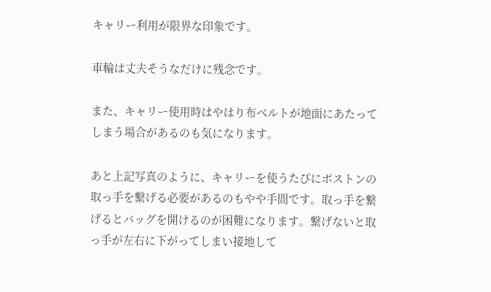キャリー利用が限界な印象です。

車輪は丈夫そうなだけに残念です。

また、キャリー使用時はやはり布ベルトが地面にあたってしまう場合があるのも気になります。

あと上記写真のように、キャリーを使うたびにボストンの取っ手を繋げる必要があるのもやや手間です。取っ手を繋げるとバッグを開けるのが困難になります。繋げないと取っ手が左右に下がってしまい接地して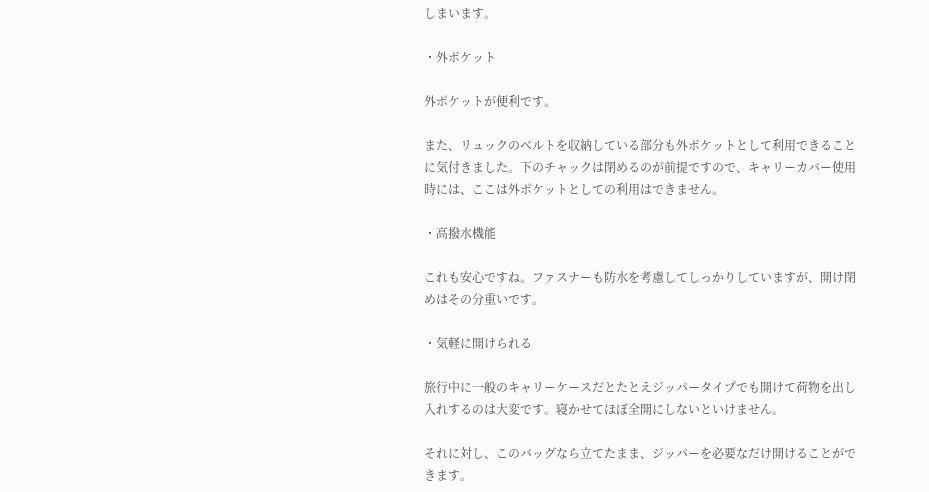しまいます。

・外ポケット

外ポケットが便利です。

また、リュックのベルトを収納している部分も外ポケットとして利用できることに気付きました。下のチャックは閉めるのが前提ですので、キャリーカバー使用時には、ここは外ポケットとしての利用はできません。

・高撥水機能

これも安心ですね。ファスナーも防水を考慮してしっかりしていますが、開け閉めはその分重いです。

・気軽に開けられる

旅行中に一般のキャリーケースだとたとえジッパータイプでも開けて荷物を出し入れするのは大変です。寝かせてほぼ全開にしないといけません。

それに対し、このバッグなら立てたまま、ジッパーを必要なだけ開けることができます。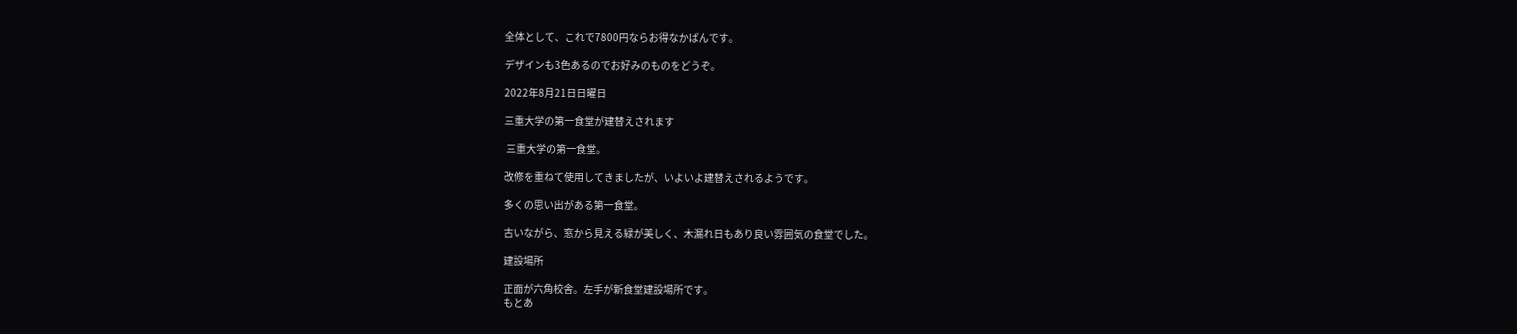全体として、これで7800円ならお得なかばんです。

デザインも3色あるのでお好みのものをどうぞ。

2022年8月21日日曜日

三重大学の第一食堂が建替えされます

 三重大学の第一食堂。

改修を重ねて使用してきましたが、いよいよ建替えされるようです。

多くの思い出がある第一食堂。

古いながら、窓から見える緑が美しく、木漏れ日もあり良い雰囲気の食堂でした。

建設場所

正面が六角校舎。左手が新食堂建設場所です。
もとあ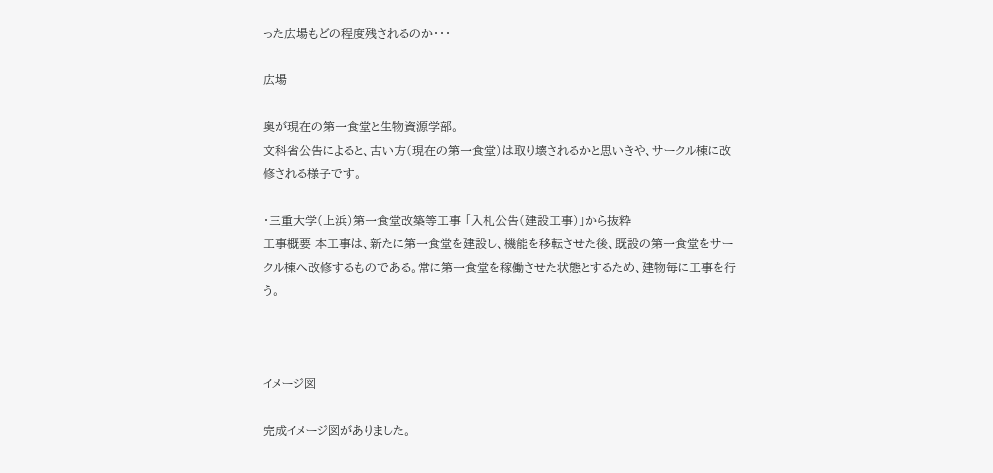った広場もどの程度残されるのか・・・

広場

奥が現在の第一食堂と生物資源学部。
文科省公告によると、古い方(現在の第一食堂)は取り壊されるかと思いきや、サークル棟に改修される様子です。

・三重大学(上浜)第一食堂改築等工事 「入札公告(建設工事)」から抜粋
工事概要 本工事は、新たに第一食堂を建設し、機能を移転させた後、既設の第一食堂をサークル棟へ改修するものである。常に第一食堂を稼働させた状態とするため、建物毎に工事を行う。



イメージ図

完成イメージ図がありました。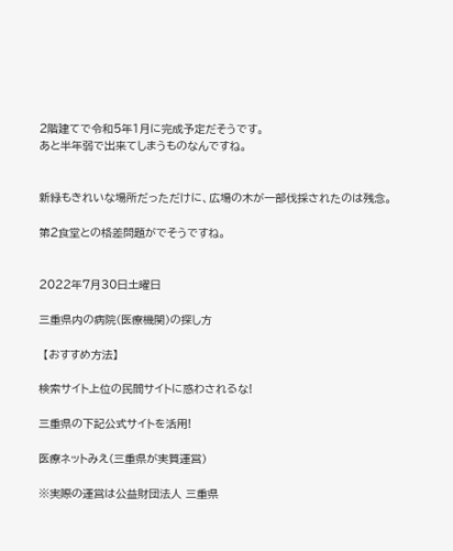2階建てで令和5年1月に完成予定だそうです。
あと半年弱で出来てしまうものなんですね。


新緑もきれいな場所だっただけに、広場の木が一部伐採されたのは残念。

第2食堂との格差問題がでそうですね。


2022年7月30日土曜日

三重県内の病院(医療機関)の探し方

 【おすすめ方法】

検索サイト上位の民間サイトに惑わされるな!

三重県の下記公式サイトを活用!

医療ネットみえ(三重県が実質運営)

※実際の運営は公益財団法人 三重県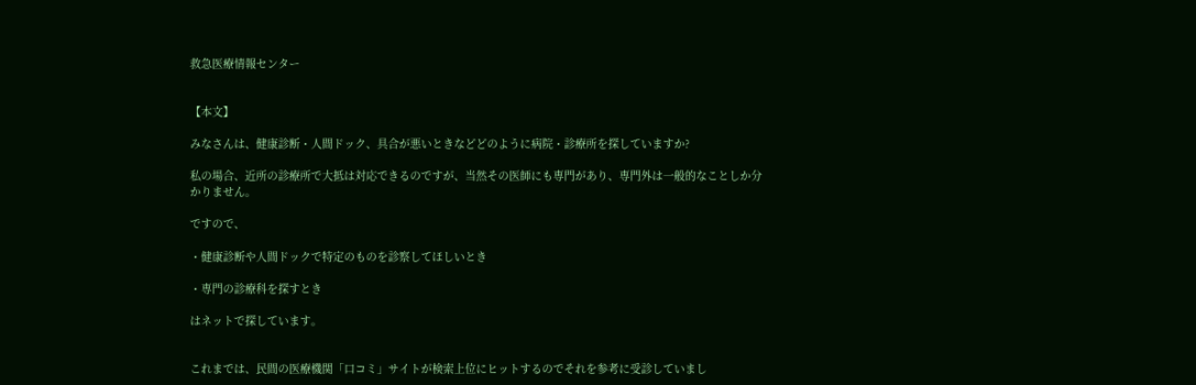救急医療情報センター


【本文】

みなさんは、健康診断・人間ドック、具合が悪いときなどどのように病院・診療所を探していますか?

私の場合、近所の診療所で大抵は対応できるのですが、当然その医師にも専門があり、専門外は一般的なことしか分かりません。

ですので、

・健康診断や人間ドックで特定のものを診察してほしいとき

・専門の診療科を探すとき

はネットで探しています。


これまでは、民間の医療機関「口コミ」サイトが検索上位にヒットするのでそれを参考に受診していまし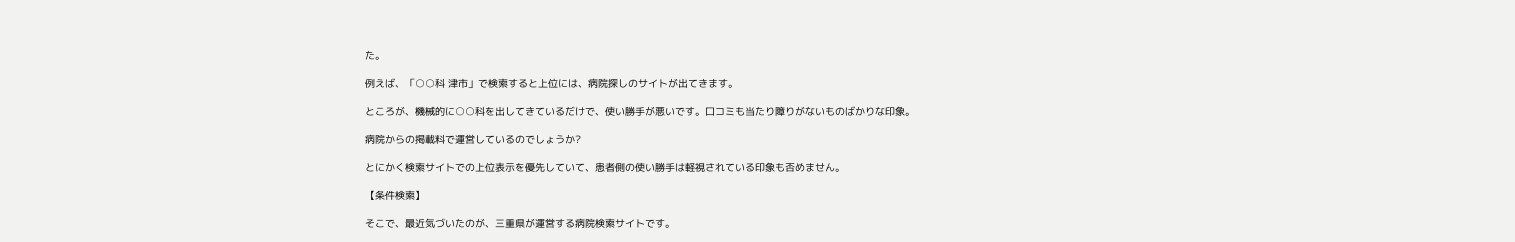た。

例えば、「○○科 津市」で検索すると上位には、病院探しのサイトが出てきます。

ところが、機械的に○○科を出してきているだけで、使い勝手が悪いです。口コミも当たり障りがないものばかりな印象。

病院からの掲載料で運営しているのでしょうか?

とにかく検索サイトでの上位表示を優先していて、患者側の使い勝手は軽視されている印象も否めません。

【条件検索】

そこで、最近気づいたのが、三重県が運営する病院検索サイトです。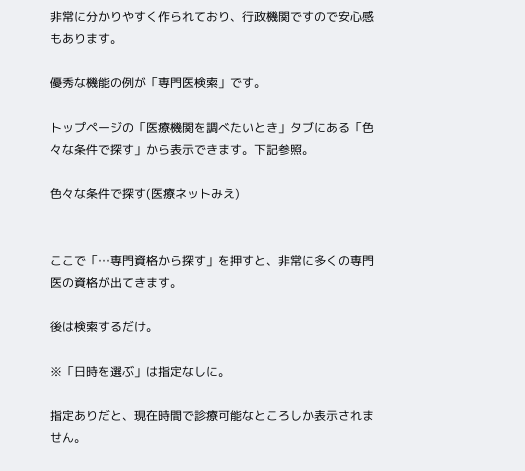非常に分かりやすく作られており、行政機関ですので安心感もあります。

優秀な機能の例が「専門医検索」です。

トップページの「医療機関を調べたいとき」タブにある「色々な条件で探す」から表示できます。下記参照。

色々な条件で探す(医療ネットみえ)


ここで「…専門資格から探す」を押すと、非常に多くの専門医の資格が出てきます。

後は検索するだけ。

※「日時を選ぶ」は指定なしに。

指定ありだと、現在時間で診療可能なところしか表示されません。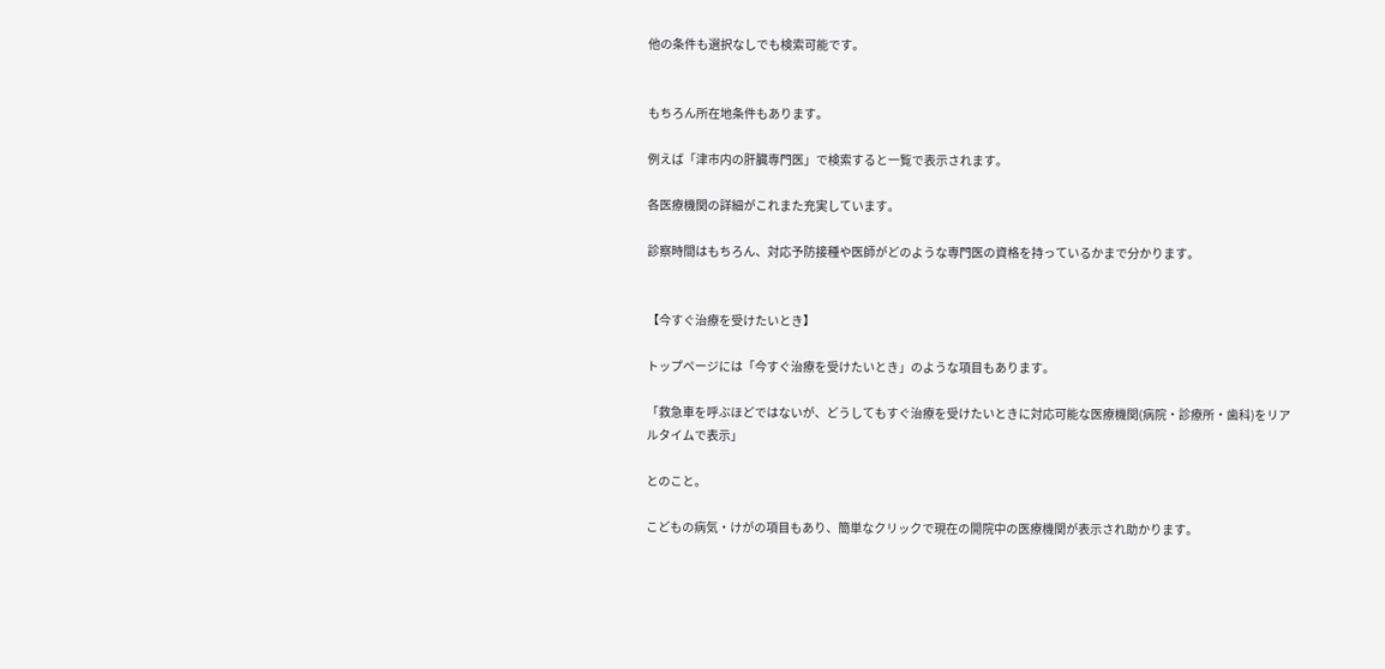他の条件も選択なしでも検索可能です。


もちろん所在地条件もあります。

例えば「津市内の肝臓専門医」で検索すると一覧で表示されます。

各医療機関の詳細がこれまた充実しています。

診察時間はもちろん、対応予防接種や医師がどのような専門医の資格を持っているかまで分かります。


【今すぐ治療を受けたいとき】

トップページには「今すぐ治療を受けたいとき」のような項目もあります。

「救急車を呼ぶほどではないが、どうしてもすぐ治療を受けたいときに対応可能な医療機関(病院・診療所・歯科)をリアルタイムで表示」

とのこと。

こどもの病気・けがの項目もあり、簡単なクリックで現在の開院中の医療機関が表示され助かります。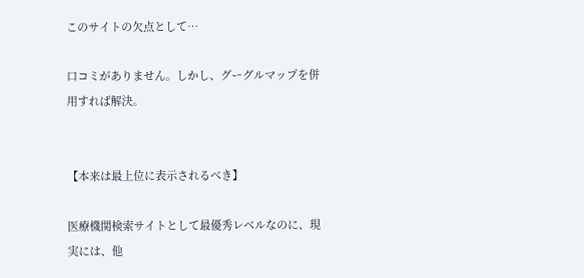このサイトの欠点として…

口コミがありません。しかし、グーグルマップを併用すれば解決。


【本来は最上位に表示されるべき】

医療機関検索サイトとして最優秀レベルなのに、現実には、他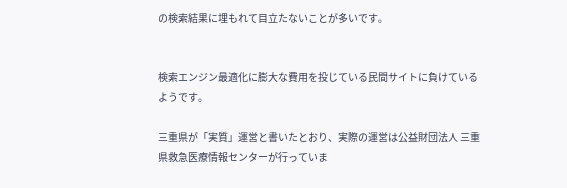の検索結果に埋もれて目立たないことが多いです。


検索エンジン最適化に膨大な費用を投じている民間サイトに負けているようです。

三重県が「実質」運営と書いたとおり、実際の運営は公益財団法人 三重県救急医療情報センターが行っていま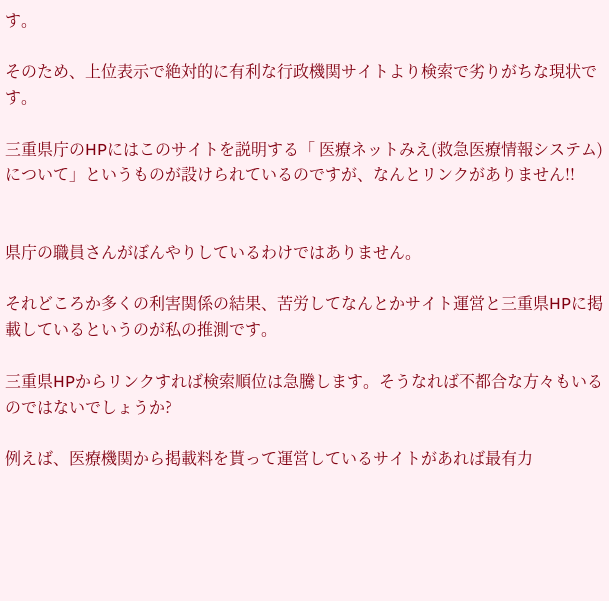す。

そのため、上位表示で絶対的に有利な行政機関サイトより検索で劣りがちな現状です。

三重県庁のHPにはこのサイトを説明する「 医療ネットみえ(救急医療情報システム)について」というものが設けられているのですが、なんとリンクがありません!!


県庁の職員さんがぼんやりしているわけではありません。

それどころか多くの利害関係の結果、苦労してなんとかサイト運営と三重県HPに掲載しているというのが私の推測です。

三重県HPからリンクすれば検索順位は急騰します。そうなれば不都合な方々もいるのではないでしょうか?

例えば、医療機関から掲載料を貰って運営しているサイトがあれば最有力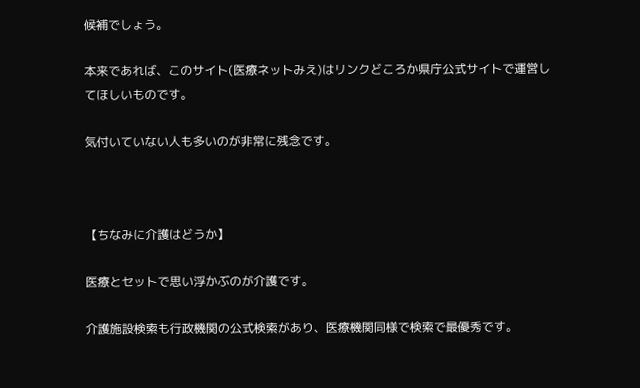候補でしょう。

本来であれば、このサイト(医療ネットみえ)はリンクどころか県庁公式サイトで運営してほしいものです。

気付いていない人も多いのが非常に残念です。



【ちなみに介護はどうか】

医療とセットで思い浮かぶのが介護です。

介護施設検索も行政機関の公式検索があり、医療機関同様で検索で最優秀です。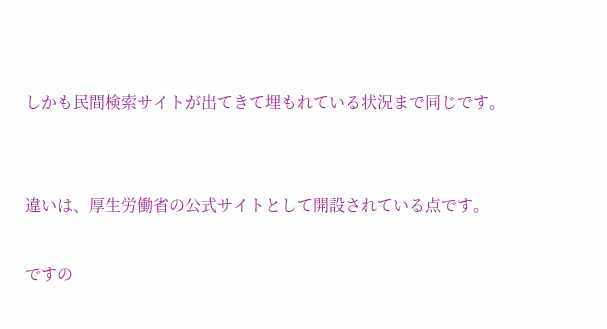しかも民間検索サイトが出てきて埋もれている状況まで同じです。


違いは、厚生労働省の公式サイトとして開設されている点です。

ですの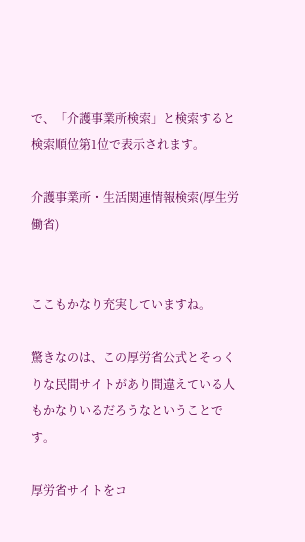で、「介護事業所検索」と検索すると検索順位第1位で表示されます。

介護事業所・生活関連情報検索(厚生労働省)


ここもかなり充実していますね。

驚きなのは、この厚労省公式とそっくりな民間サイトがあり間違えている人もかなりいるだろうなということです。

厚労省サイトをコ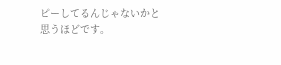ピーしてるんじゃないかと思うほどです。